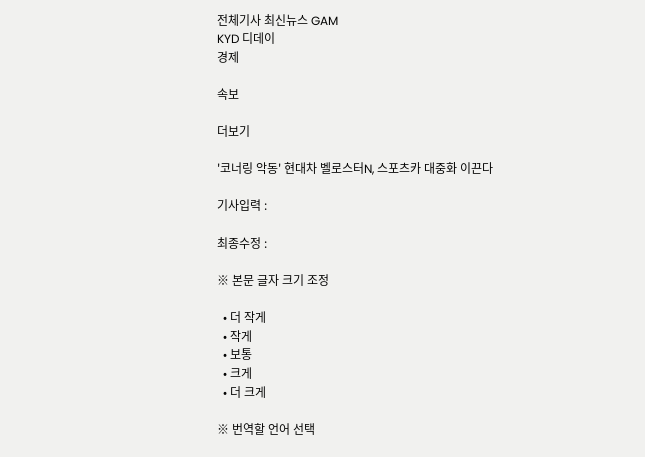전체기사 최신뉴스 GAM
KYD 디데이
경제

속보

더보기

'코너링 악동' 현대차 벨로스터N, 스포츠카 대중화 이끈다

기사입력 :

최종수정 :

※ 본문 글자 크기 조정

  • 더 작게
  • 작게
  • 보통
  • 크게
  • 더 크게

※ 번역할 언어 선택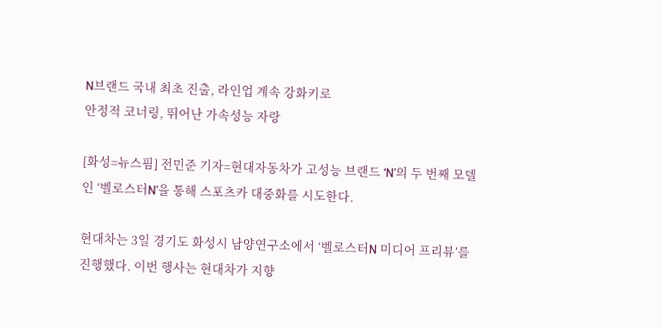N브랜드 국내 최초 진출, 라인업 계속 강화키로
안정적 코너링, 뛰어난 가속성능 자랑

[화성=뉴스핌] 전민준 기자=현대자동차가 고성능 브랜드 ‘N’의 두 번째 모델인 ‘벨로스터N’을 통해 스포츠카 대중화를 시도한다.

현대차는 3일 경기도 화성시 남양연구소에서 ‘벨로스터N 미디어 프리뷰’를 진행했다. 이번 행사는 현대차가 지향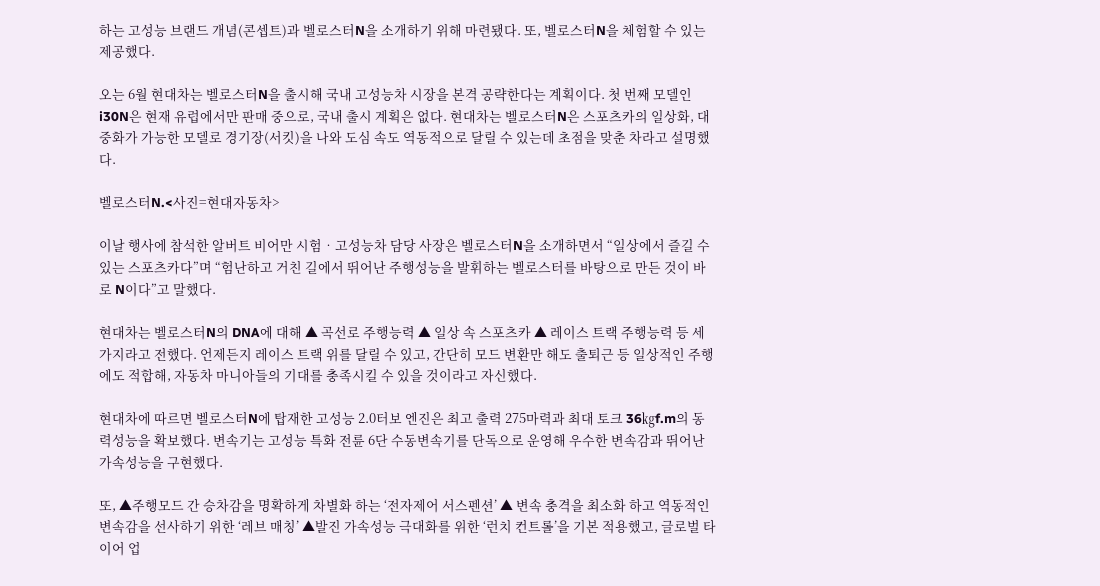하는 고성능 브랜드 개념(콘셉트)과 벨로스터N을 소개하기 위해 마련됐다. 또, 벨로스터N을 체험할 수 있는 제공했다.

오는 6월 현대차는 벨로스터N을 출시해 국내 고성능차 시장을 본격 공략한다는 계획이다. 첫 번째 모델인 i30N은 현재 유럽에서만 판매 중으로, 국내 출시 계획은 없다. 현대차는 벨로스터N은 스포츠카의 일상화, 대중화가 가능한 모델로 경기장(서킷)을 나와 도심 속도 역동적으로 달릴 수 있는데 초점을 맞춘 차라고 설명했다.

벨로스터N.<사진=현대자동차>

이날 행사에 참석한 알버트 비어만 시험‧고성능차 담당 사장은 벨로스터N을 소개하면서 “일상에서 즐길 수 있는 스포츠카다”며 “험난하고 거친 길에서 뛰어난 주행성능을 발휘하는 벨로스터를 바탕으로 만든 것이 바로 N이다”고 말했다.

현대차는 벨로스터N의 DNA에 대해 ▲ 곡선로 주행능력 ▲ 일상 속 스포츠카 ▲ 레이스 트랙 주행능력 등 세 가지라고 전했다. 언제든지 레이스 트랙 위를 달릴 수 있고, 간단히 모드 변환만 해도 출퇴근 등 일상적인 주행에도 적합해, 자동차 마니아들의 기대를 충족시킬 수 있을 것이라고 자신했다.

현대차에 따르면 벨로스터N에 탑재한 고성능 2.0터보 엔진은 최고 출력 275마력과 최대 토크 36㎏f.m의 동력성능을 확보했다. 변속기는 고성능 특화 전륜 6단 수동변속기를 단독으로 운영해 우수한 변속감과 뛰어난 가속성능을 구현했다.

또, ▲주행모드 간 승차감을 명확하게 차별화 하는 ‘전자제어 서스펜션’ ▲ 변속 충격을 최소화 하고 역동적인 변속감을 선사하기 위한 ‘레브 매칭’ ▲발진 가속성능 극대화를 위한 ‘런치 컨트롤’을 기본 적용했고, 글로벌 타이어 업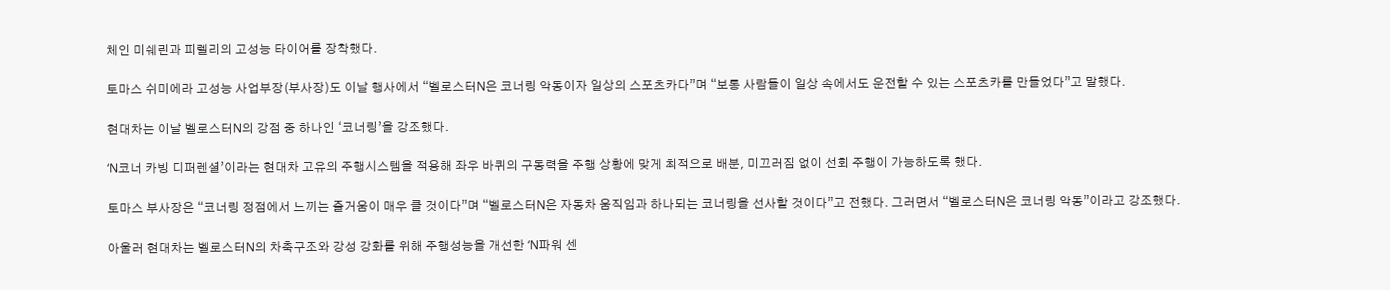체인 미쉐린과 피렐리의 고성능 타이어를 장착했다.

토마스 쉬미에라 고성능 사업부장(부사장)도 이날 행사에서 “벨로스터N은 코너링 악동이자 일상의 스포츠카다”며 “보통 사람들이 일상 속에서도 운전할 수 있는 스포츠카를 만들었다”고 말했다.

현대차는 이날 벨로스터N의 강점 중 하나인 ‘코너링’을 강조했다.

‘N코너 카빙 디퍼렌셜’이라는 현대차 고유의 주행시스템을 적용해 좌우 바퀴의 구동력을 주행 상황에 맞게 최적으로 배분, 미끄러짐 없이 선회 주행이 가능하도록 했다.

토마스 부사장은 “코너링 정점에서 느끼는 즐거움이 매우 클 것이다”며 “벨로스터N은 자동차 움직임과 하나되는 코너링을 선사할 것이다”고 전했다. 그러면서 “벨로스터N은 코너링 악동”이라고 강조했다.

아울러 현대차는 벨로스터N의 차축구조와 강성 강화를 위해 주행성능을 개선한 ‘N파워 센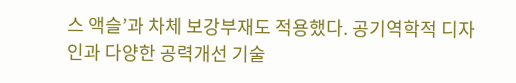스 액슬’과 차체 보강부재도 적용했다. 공기역학적 디자인과 다양한 공력개선 기술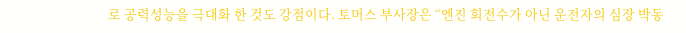로 공력성능을 극대화 한 것도 강점이다. 토머스 부사장은 “엔진 회전수가 아닌 운전자의 심장 박동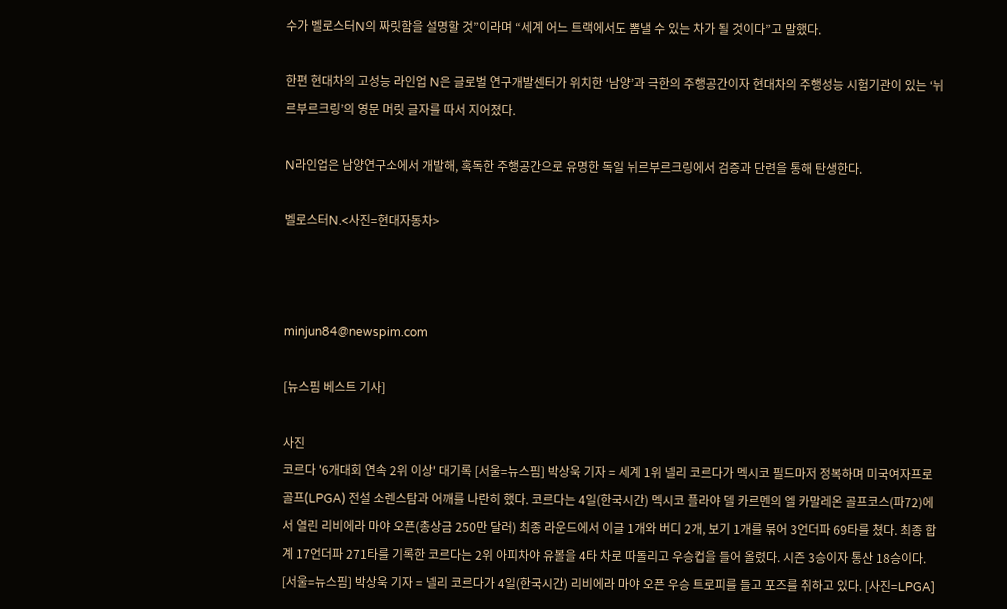수가 벨로스터N의 짜릿함을 설명할 것”이라며 “세계 어느 트랙에서도 뽐낼 수 있는 차가 될 것이다”고 말했다.

한편 현대차의 고성능 라인업 N은 글로벌 연구개발센터가 위치한 ‘남양’과 극한의 주행공간이자 현대차의 주행성능 시험기관이 있는 ‘뉘르부르크링’의 영문 머릿 글자를 따서 지어졌다.

N라인업은 남양연구소에서 개발해, 혹독한 주행공간으로 유명한 독일 뉘르부르크링에서 검증과 단련을 통해 탄생한다.

벨로스터N.<사진=현대자동차>



minjun84@newspim.com

[뉴스핌 베스트 기사]

사진
코르다 '6개대회 연속 2위 이상' 대기록 [서울=뉴스핌] 박상욱 기자 = 세계 1위 넬리 코르다가 멕시코 필드마저 정복하며 미국여자프로골프(LPGA) 전설 소렌스탐과 어깨를 나란히 했다. 코르다는 4일(한국시간) 멕시코 플라야 델 카르멘의 엘 카말레온 골프코스(파72)에서 열린 리비에라 마야 오픈(총상금 250만 달러) 최종 라운드에서 이글 1개와 버디 2개, 보기 1개를 묶어 3언더파 69타를 쳤다. 최종 합계 17언더파 271타를 기록한 코르다는 2위 아피차야 유볼을 4타 차로 따돌리고 우승컵을 들어 올렸다. 시즌 3승이자 통산 18승이다. [서울=뉴스핌] 박상욱 기자 = 넬리 코르다가 4일(한국시간) 리비에라 마야 오픈 우승 트로피를 들고 포즈를 취하고 있다. [사진=LPGA]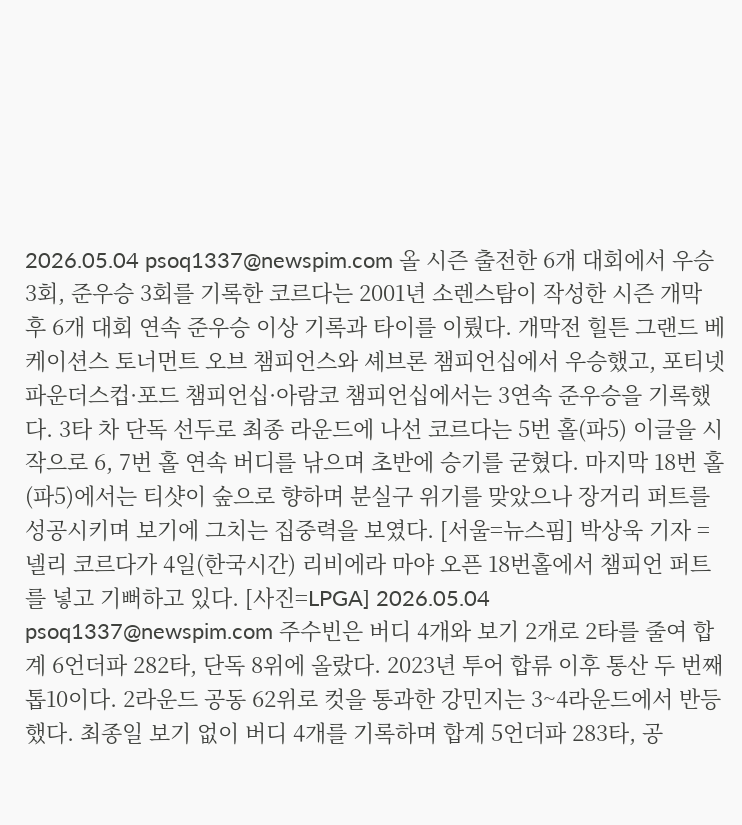2026.05.04 psoq1337@newspim.com 올 시즌 출전한 6개 대회에서 우승 3회, 준우승 3회를 기록한 코르다는 2001년 소렌스탐이 작성한 시즌 개막 후 6개 대회 연속 준우승 이상 기록과 타이를 이뤘다. 개막전 힐튼 그랜드 베케이션스 토너먼트 오브 챔피언스와 셰브론 챔피언십에서 우승했고, 포티넷 파운더스컵·포드 챔피언십·아람코 챔피언십에서는 3연속 준우승을 기록했다. 3타 차 단독 선두로 최종 라운드에 나선 코르다는 5번 홀(파5) 이글을 시작으로 6, 7번 홀 연속 버디를 낚으며 초반에 승기를 굳혔다. 마지막 18번 홀(파5)에서는 티샷이 숲으로 향하며 분실구 위기를 맞았으나 장거리 퍼트를 성공시키며 보기에 그치는 집중력을 보였다. [서울=뉴스핌] 박상욱 기자 = 넬리 코르다가 4일(한국시간) 리비에라 마야 오픈 18번홀에서 챔피언 퍼트를 넣고 기뻐하고 있다. [사진=LPGA] 2026.05.04 psoq1337@newspim.com 주수빈은 버디 4개와 보기 2개로 2타를 줄여 합계 6언더파 282타, 단독 8위에 올랐다. 2023년 투어 합류 이후 통산 두 번째 톱10이다. 2라운드 공동 62위로 컷을 통과한 강민지는 3~4라운드에서 반등했다. 최종일 보기 없이 버디 4개를 기록하며 합계 5언더파 283타, 공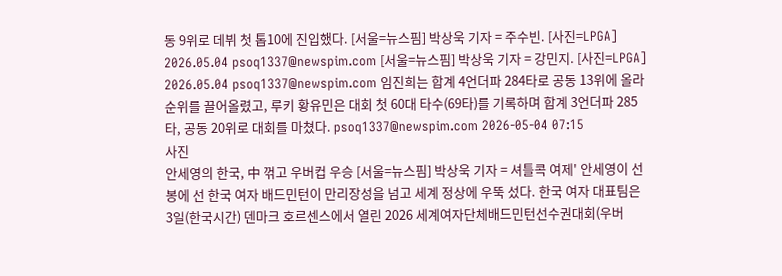동 9위로 데뷔 첫 톱10에 진입했다. [서울=뉴스핌] 박상욱 기자 = 주수빈. [사진=LPGA] 2026.05.04 psoq1337@newspim.com [서울=뉴스핌] 박상욱 기자 = 강민지. [사진=LPGA] 2026.05.04 psoq1337@newspim.com 임진희는 합계 4언더파 284타로 공동 13위에 올라 순위를 끌어올렸고, 루키 황유민은 대회 첫 60대 타수(69타)를 기록하며 합계 3언더파 285타, 공동 20위로 대회를 마쳤다. psoq1337@newspim.com 2026-05-04 07:15
사진
안세영의 한국, 中 꺾고 우버컵 우승 [서울=뉴스핌] 박상욱 기자 = 셔틀콕 여제' 안세영이 선봉에 선 한국 여자 배드민턴이 만리장성을 넘고 세계 정상에 우뚝 섰다. 한국 여자 대표팀은 3일(한국시간) 덴마크 호르센스에서 열린 2026 세계여자단체배드민턴선수권대회(우버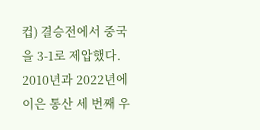컵) 결승전에서 중국을 3-1로 제압했다. 2010년과 2022년에 이은 통산 세 번째 우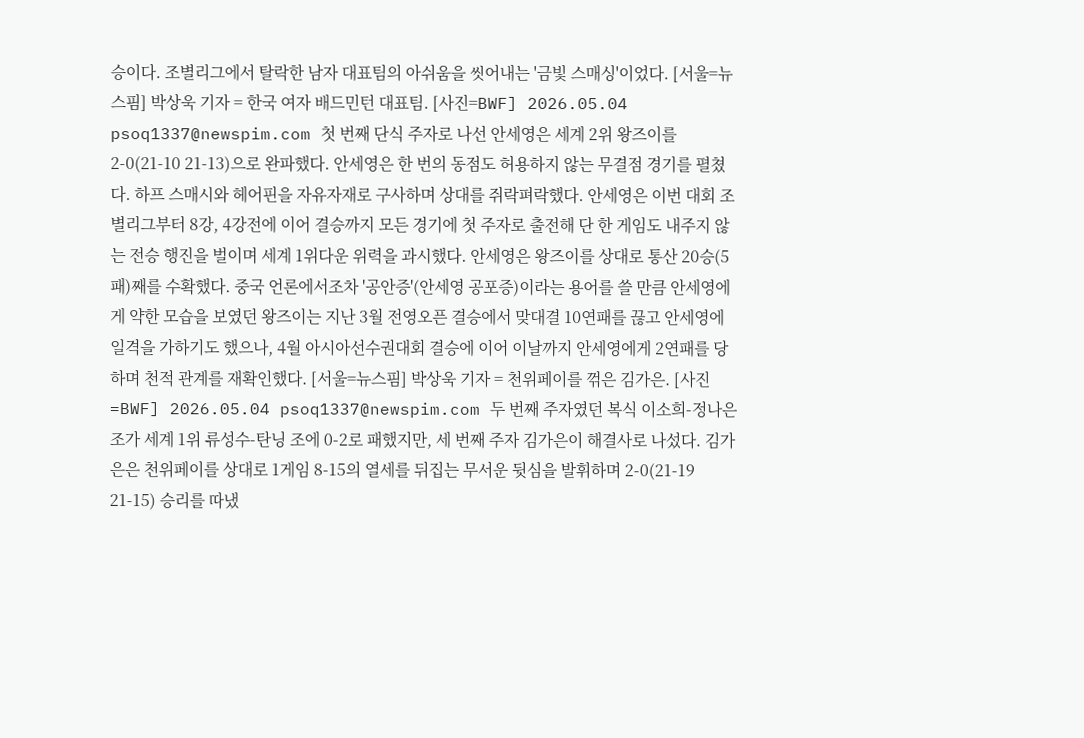승이다. 조별리그에서 탈락한 남자 대표팀의 아쉬움을 씻어내는 '금빛 스매싱'이었다. [서울=뉴스핌] 박상욱 기자 = 한국 여자 배드민턴 대표팀. [사진=BWF] 2026.05.04 psoq1337@newspim.com 첫 번째 단식 주자로 나선 안세영은 세계 2위 왕즈이를 2-0(21-10 21-13)으로 완파했다. 안세영은 한 번의 동점도 허용하지 않는 무결점 경기를 펼쳤다. 하프 스매시와 헤어핀을 자유자재로 구사하며 상대를 쥐락펴락했다. 안세영은 이번 대회 조별리그부터 8강, 4강전에 이어 결승까지 모든 경기에 첫 주자로 출전해 단 한 게임도 내주지 않는 전승 행진을 벌이며 세계 1위다운 위력을 과시했다. 안세영은 왕즈이를 상대로 통산 20승(5패)째를 수확했다. 중국 언론에서조차 '공안증'(안세영 공포증)이라는 용어를 쓸 만큼 안세영에게 약한 모습을 보였던 왕즈이는 지난 3월 전영오픈 결승에서 맞대결 10연패를 끊고 안세영에 일격을 가하기도 했으나, 4월 아시아선수권대회 결승에 이어 이날까지 안세영에게 2연패를 당하며 천적 관계를 재확인했다. [서울=뉴스핌] 박상욱 기자 = 천위페이를 꺾은 김가은. [사진=BWF] 2026.05.04 psoq1337@newspim.com 두 번째 주자였던 복식 이소희-정나은 조가 세계 1위 류성수-탄닝 조에 0-2로 패했지만, 세 번째 주자 김가은이 해결사로 나섰다. 김가은은 천위페이를 상대로 1게임 8-15의 열세를 뒤집는 무서운 뒷심을 발휘하며 2-0(21-19 21-15) 승리를 따냈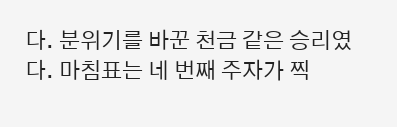다. 분위기를 바꾼 천금 같은 승리였다. 마침표는 네 번째 주자가 찍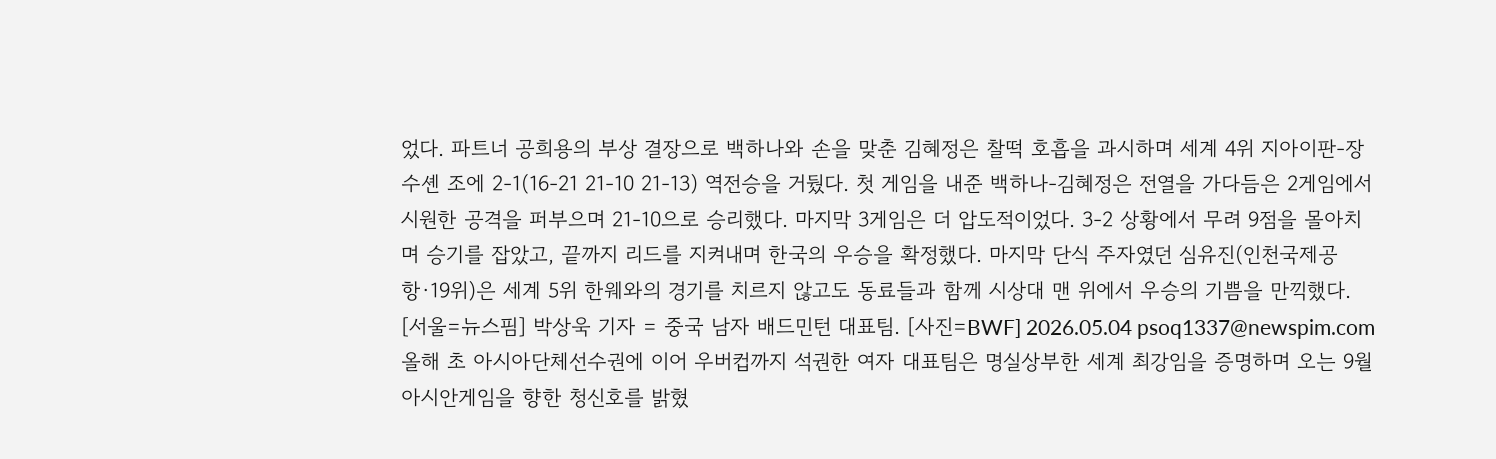었다. 파트너 공희용의 부상 결장으로 백하나와 손을 맞춘 김혜정은 찰떡 호흡을 과시하며 세계 4위 지아이판-장수셴 조에 2-1(16-21 21-10 21-13) 역전승을 거뒀다. 첫 게임을 내준 백하나-김혜정은 전열을 가다듬은 2게임에서 시원한 공격을 퍼부으며 21-10으로 승리했다. 마지막 3게임은 더 압도적이었다. 3-2 상황에서 무려 9점을 몰아치며 승기를 잡았고, 끝까지 리드를 지켜내며 한국의 우승을 확정했다. 마지막 단식 주자였던 심유진(인천국제공항·19위)은 세계 5위 한웨와의 경기를 치르지 않고도 동료들과 함께 시상대 맨 위에서 우승의 기쁨을 만끽했다. [서울=뉴스핌] 박상욱 기자 = 중국 남자 배드민턴 대표팀. [사진=BWF] 2026.05.04 psoq1337@newspim.com 올해 초 아시아단체선수권에 이어 우버컵까지 석권한 여자 대표팀은 명실상부한 세계 최강임을 증명하며 오는 9월 아시안게임을 향한 청신호를 밝혔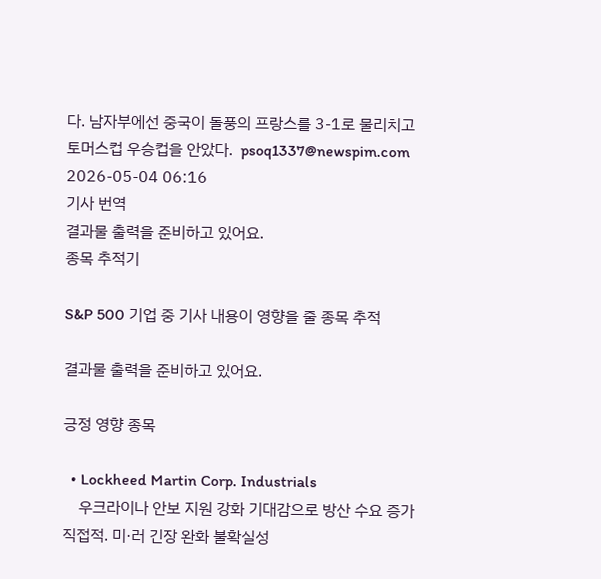다. 남자부에선 중국이 돌풍의 프랑스를 3-1로 물리치고 토머스컵 우승컵을 안았다.  psoq1337@newspim.com 2026-05-04 06:16
기사 번역
결과물 출력을 준비하고 있어요.
종목 추적기

S&P 500 기업 중 기사 내용이 영향을 줄 종목 추적

결과물 출력을 준비하고 있어요.

긍정 영향 종목

  • Lockheed Martin Corp. Industrials
    우크라이나 안보 지원 강화 기대감으로 방산 수요 증가 직접적. 미·러 긴장 완화 불확실성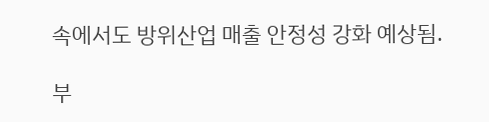속에서도 방위산업 매출 안정성 강화 예상됨.

부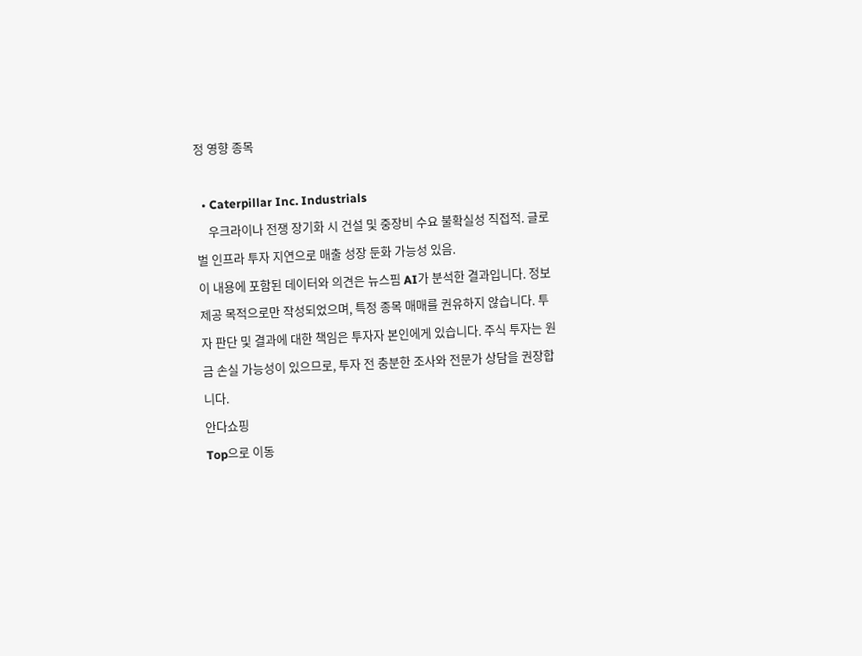정 영향 종목

  • Caterpillar Inc. Industrials
    우크라이나 전쟁 장기화 시 건설 및 중장비 수요 불확실성 직접적. 글로벌 인프라 투자 지연으로 매출 성장 둔화 가능성 있음.
이 내용에 포함된 데이터와 의견은 뉴스핌 AI가 분석한 결과입니다. 정보 제공 목적으로만 작성되었으며, 특정 종목 매매를 권유하지 않습니다. 투자 판단 및 결과에 대한 책임은 투자자 본인에게 있습니다. 주식 투자는 원금 손실 가능성이 있으므로, 투자 전 충분한 조사와 전문가 상담을 권장합니다.
안다쇼핑
Top으로 이동